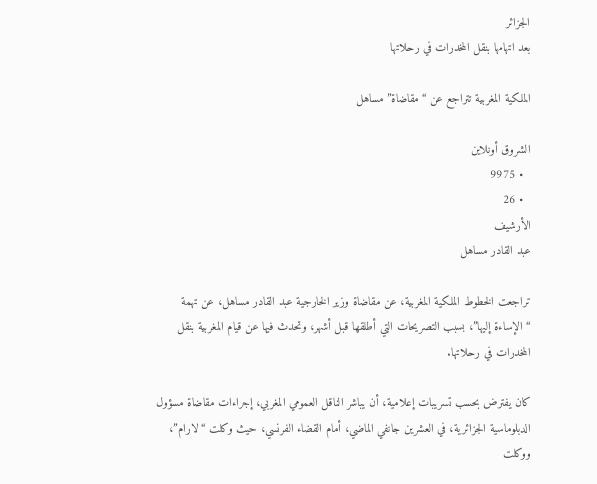الجزائر
بعد اتهامها بنقل المخدرات في رحلاتها

الملكية المغربية تتراجع عن “مقاضاة” مساهل

الشروق أونلاين
  • 9975
  • 26
الأرشيف
عبد القادر مساهل

تراجعت الخطوط الملكية المغربية، عن مقاضاة وزير الخارجية عبد القادر مساهل، عن تهمة “الإساءة إليها”، بسبب التصريحات التي أطلقها قبل أشهر، وتحدث فيها عن قيام المغربية بنقل المخدرات في رحلاتها.

كان يفترض بحسب تسريبات إعلامية، أن يباشر الناقل العمومي المغربي، إجراءات مقاضاة مسؤول الدبلوماسية الجزائرية، في العشرين جانفي الماضي، أمام القضاء الفرنسي، حيث وكلت “لارام”، ووكلت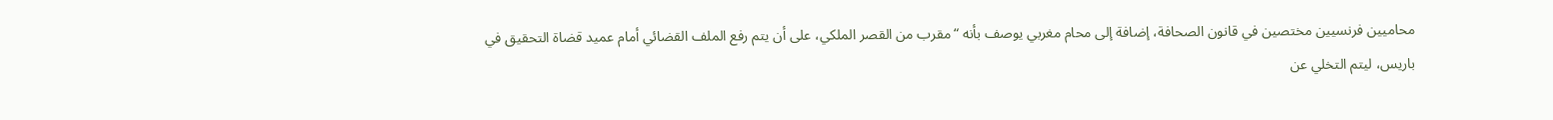محاميين فرنسيين مختصين في قانون الصحافة، إضافة إلى محام مغربي يوصف بأنه “مقرب من القصر الملكي، على أن يتم رفع الملف القضائي أمام عميد قضاة التحقيق في باريس، ليتم التخلي عن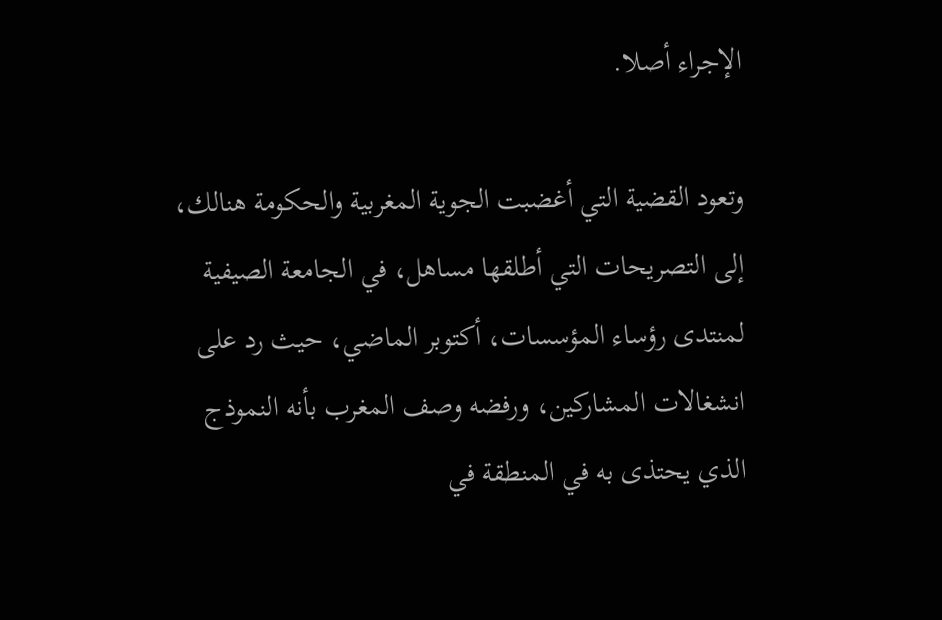الإجراء أصلا.

وتعود القضية التي أغضبت الجوية المغربية والحكومة هنالك، إلى التصريحات التي أطلقها مساهل، في الجامعة الصيفية لمنتدى رؤساء المؤسسات، أكتوبر الماضي، حيث رد على انشغالات المشاركين، ورفضه وصف المغرب بأنه النموذج الذي يحتذى به في المنطقة في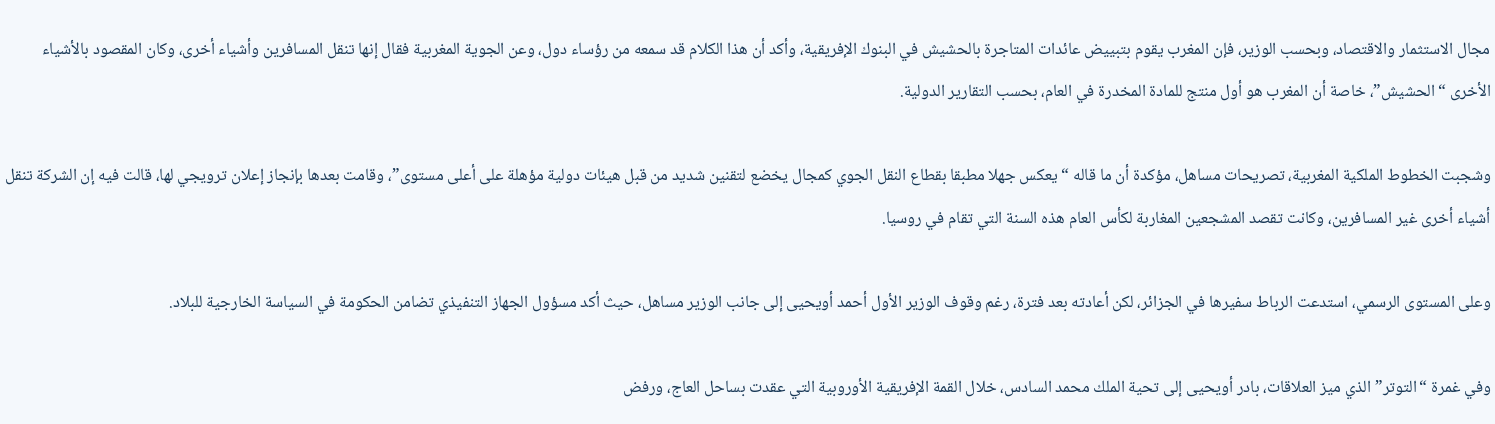مجال الاستثمار والاقتصاد، وبحسب الوزير، فإن المغرب يقوم بتبييض عائدات المتاجرة بالحشيش في البنوك الإفريقية، وأكد أن هذا الكلام قد سمعه من رؤساء دول، وعن الجوية المغربية فقال إنها تنقل المسافرين وأشياء أخرى، وكان المقصود بالأشياء الأخرى “الحشيش”، خاصة أن المغرب هو أول منتج للمادة المخدرة في العام، بحسب التقارير الدولية.

وشجبت الخطوط الملكية المغربية، تصريحات مساهل، مؤكدة أن ما قاله “يعكس جهلا مطبقا بقطاع النقل الجوي كمجال يخضع لتقنين شديد من قبل هيئات دولية مؤهلة على أعلى مستوى”، وقامت بعدها بإنجاز إعلان ترويجي لها، قالت فيه إن الشركة تنقل أشياء أخرى غير المسافرين، وكانت تقصد المشجعين المغاربة لكأس العام هذه السنة التي تقام في روسيا.

وعلى المستوى الرسمي، استدعت الرباط سفيرها في الجزائر، لكن أعادته بعد فترة، رغم وقوف الوزير الأول أحمد أويحيى إلى جانب الوزير مساهل، حيث أكد مسؤول الجهاز التنفيذي تضامن الحكومة في السياسة الخارجية للبلاد.

وفي غمرة “التوتر” الذي ميز العلاقات، بادر أويحيى إلى تحية الملك محمد السادس، خلال القمة الإفريقية الأوروبية التي عقدت بساحل العاج، ورفض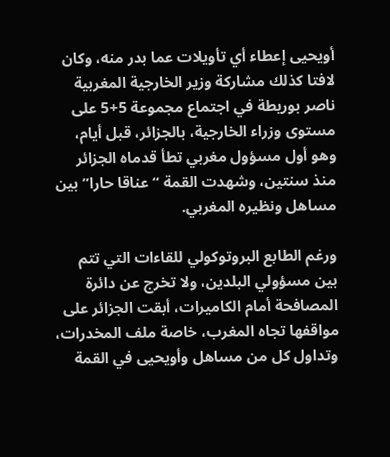أويحيى إعطاء أي تأويلات عما بدر منه، وكان لافتا كذلك مشاركة وزير الخارجية المغربية ناصر بوريطة في اجتماع مجموعة 5+5 على مستوى وزراء الخارجية، بالجزائر، قبل أيام، وهو أول مسؤول مغربي تطأ قدماه الجزائر منذ سنتين، وشهدت القمة “عناقا حارا” بين مساهل ونظيره المغربي.

ورغم الطابع البروتوكولي للقاءات التي تتم بين مسؤولي البلدين، ولا تخرج عن دائرة المصافحة أمام الكاميرات، أبقت الجزائر على مواقفها تجاه المغرب، خاصة ملف المخدرات، وتداول كل من مساهل وأويحيى في القمة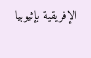الإفريقية بإثيوبيا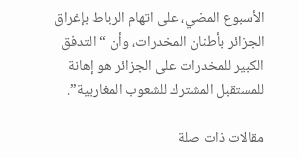الأسبوع المضي، على اتهام الرباط بإغراق الجزائر بأطنان المخدرات، وأن “التدفق الكبير للمخدرات على الجزائر هو إهانة للمستقبل المشترك للشعوب المغاربية”.

مقالات ذات صلة